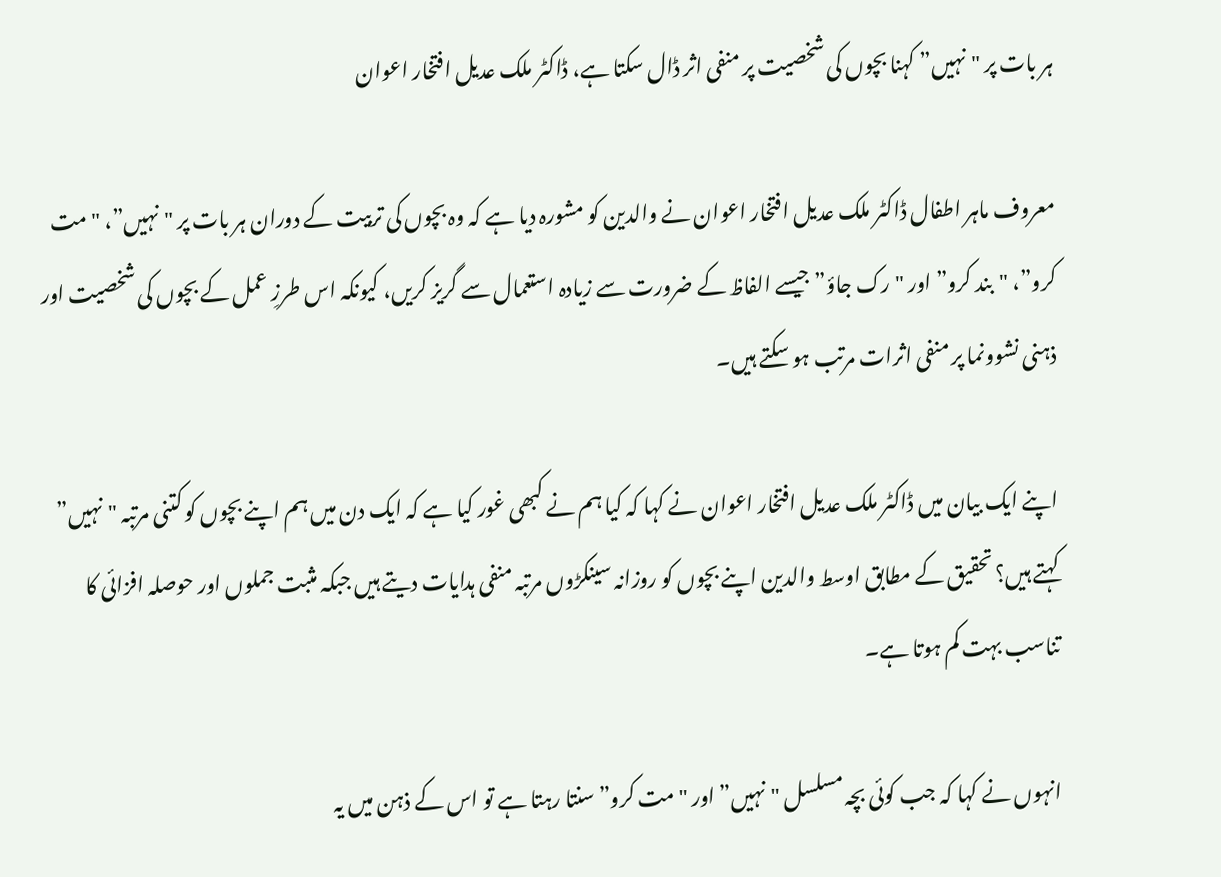ہر بات پر "نہیں” کہنا بچوں کی شخصیت پر منفی اثر ڈال سکتا ہے، ڈاکٹر ملک عدیل افتخار اعوان

معروف ماہر اطفال ڈاکٹر ملک عدیل افتخار اعوان نے والدین کو مشورہ دیا ہے کہ وہ بچوں کی تربیت کے دوران ہر بات پر "نہیں”، "مت کرو”، "بند کرو” اور "رک جاؤ” جیسے الفاظ کے ضرورت سے زیادہ استعمال سے گریز کریں، کیونکہ اس طرزِ عمل کے بچوں کی شخصیت اور ذہنی نشوونما پر منفی اثرات مرتب ہو سکتے ہیں۔

اپنے ایک بیان میں ڈاکٹر ملک عدیل افتخار اعوان نے کہا کہ کیا ہم نے کبھی غور کیا ہے کہ ایک دن میں ہم اپنے بچوں کو کتنی مرتبہ "نہیں” کہتے ہیں؟ تحقیق کے مطابق اوسط والدین اپنے بچوں کو روزانہ سینکڑوں مرتبہ منفی ہدایات دیتے ہیں جبکہ مثبت جملوں اور حوصلہ افزائی کا تناسب بہت کم ہوتا ہے۔

انہوں نے کہا کہ جب کوئی بچہ مسلسل "نہیں” اور "مت کرو” سنتا رہتا ہے تو اس کے ذہن میں یہ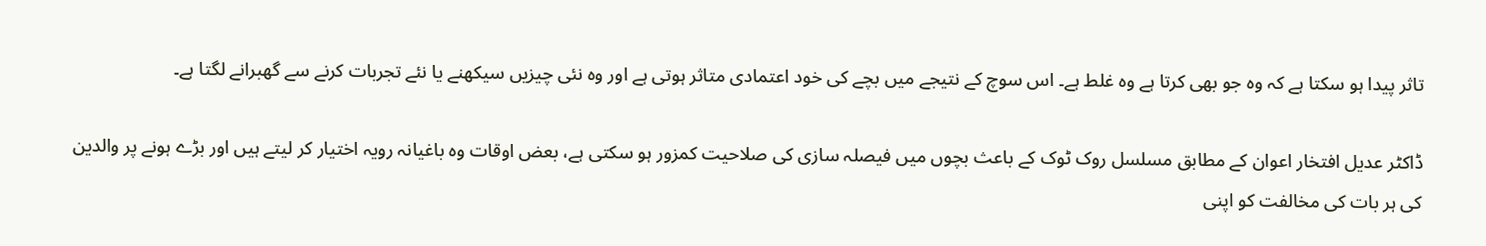تاثر پیدا ہو سکتا ہے کہ وہ جو بھی کرتا ہے وہ غلط ہے۔ اس سوچ کے نتیجے میں بچے کی خود اعتمادی متاثر ہوتی ہے اور وہ نئی چیزیں سیکھنے یا نئے تجربات کرنے سے گھبرانے لگتا ہے۔

ڈاکٹر عدیل افتخار اعوان کے مطابق مسلسل روک ٹوک کے باعث بچوں میں فیصلہ سازی کی صلاحیت کمزور ہو سکتی ہے، بعض اوقات وہ باغیانہ رویہ اختیار کر لیتے ہیں اور بڑے ہونے پر والدین کی ہر بات کی مخالفت کو اپنی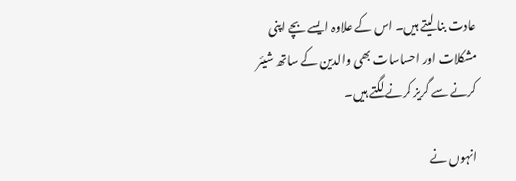عادت بنا لیتے ہیں۔ اس کے علاوہ ایسے بچے اپنی مشکلات اور احساسات بھی والدین کے ساتھ شیئر کرنے سے گریز کرنے لگتے ہیں۔

انہوں نے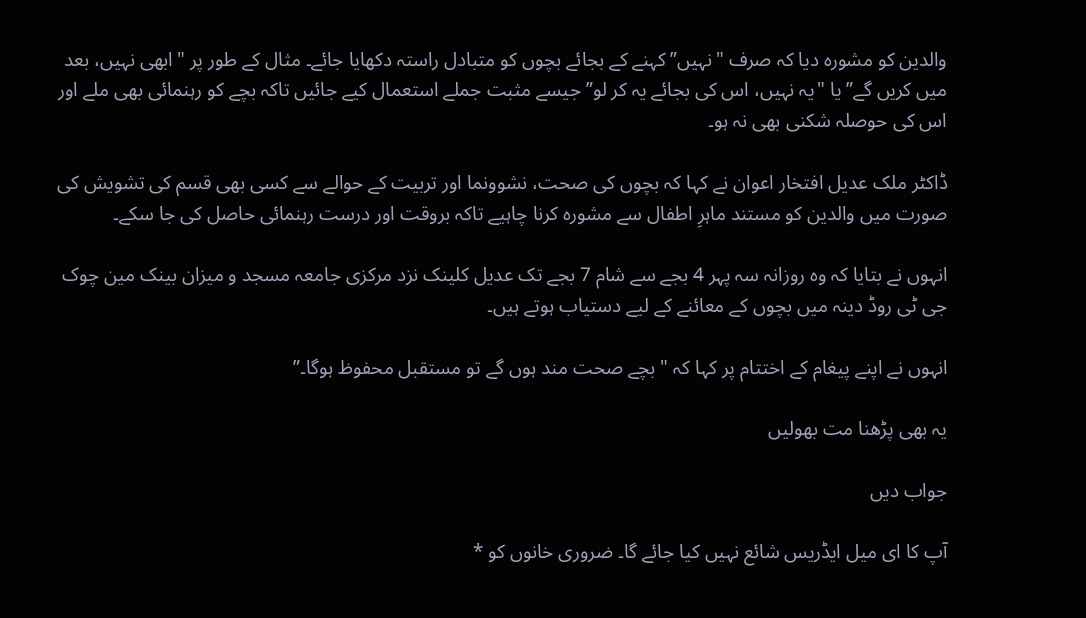والدین کو مشورہ دیا کہ صرف "نہیں” کہنے کے بجائے بچوں کو متبادل راستہ دکھایا جائے۔ مثال کے طور پر "ابھی نہیں، بعد میں کریں گے” یا "یہ نہیں، اس کی بجائے یہ کر لو” جیسے مثبت جملے استعمال کیے جائیں تاکہ بچے کو رہنمائی بھی ملے اور اس کی حوصلہ شکنی بھی نہ ہو۔

ڈاکٹر ملک عدیل افتخار اعوان نے کہا کہ بچوں کی صحت، نشوونما اور تربیت کے حوالے سے کسی بھی قسم کی تشویش کی صورت میں والدین کو مستند ماہرِ اطفال سے مشورہ کرنا چاہیے تاکہ بروقت اور درست رہنمائی حاصل کی جا سکے۔

انہوں نے بتایا کہ وہ روزانہ سہ پہر 4 بجے سے شام 7 بجے تک عدیل کلینک نزد مرکزی جامعہ مسجد و میزان بینک مین چوک جی ٹی روڈ دینہ میں بچوں کے معائنے کے لیے دستیاب ہوتے ہیں۔

انہوں نے اپنے پیغام کے اختتام پر کہا کہ "بچے صحت مند ہوں گے تو مستقبل محفوظ ہوگا۔”

یہ بھی پڑھنا مت بھولیں

جواب دیں

آپ کا ای میل ایڈریس شائع نہیں کیا جائے گا۔ ضروری خانوں کو *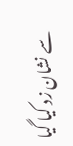سے نشان زد کیا گیا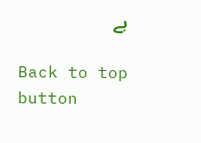ہے

Back to top button